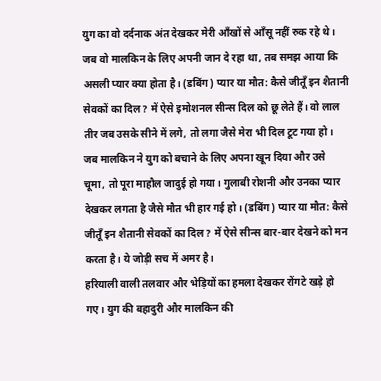युग का वो दर्दनाक अंत देखकर मेरी आँखों से आँसू नहीं रुक रहे थे। जब वो मालकिन के लिए अपनी जान दे रहा था, तब समझ आया कि असली प्यार क्या होता है। (डबिंग) प्यार या मौत: कैसे जीतूँ इन शैतानी सेवकों का दिल? में ऐसे इमोशनल सीन्स दिल को छू लेते हैं। वो लाल तीर जब उसके सीने में लगे, तो लगा जैसे मेरा भी दिल टूट गया हो।
जब मालकिन ने युग को बचाने के लिए अपना खून दिया और उसे चूमा, तो पूरा माहौल जादुई हो गया। गुलाबी रोशनी और उनका प्यार देखकर लगता है जैसे मौत भी हार गई हो। (डबिंग) प्यार या मौत: कैसे जीतूँ इन शैतानी सेवकों का दिल? में ऐसे सीन्स बार-बार देखने को मन करता है। ये जोड़ी सच में अमर है।
हरियाली वाली तलवार और भेड़ियों का हमला देखकर रोंगटे खड़े हो गए। युग की बहादुरी और मालकिन की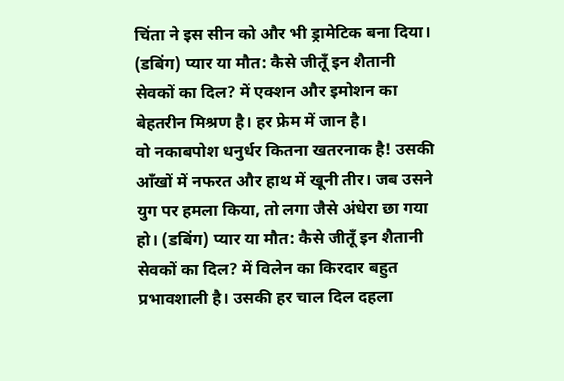चिंता ने इस सीन को और भी ड्रामेटिक बना दिया। (डबिंग) प्यार या मौत: कैसे जीतूँ इन शैतानी सेवकों का दिल? में एक्शन और इमोशन का बेहतरीन मिश्रण है। हर फ्रेम में जान है।
वो नकाबपोश धनुर्धर कितना खतरनाक है! उसकी आँखों में नफरत और हाथ में खूनी तीर। जब उसने युग पर हमला किया, तो लगा जैसे अंधेरा छा गया हो। (डबिंग) प्यार या मौत: कैसे जीतूँ इन शैतानी सेवकों का दिल? में विलेन का किरदार बहुत प्रभावशाली है। उसकी हर चाल दिल दहला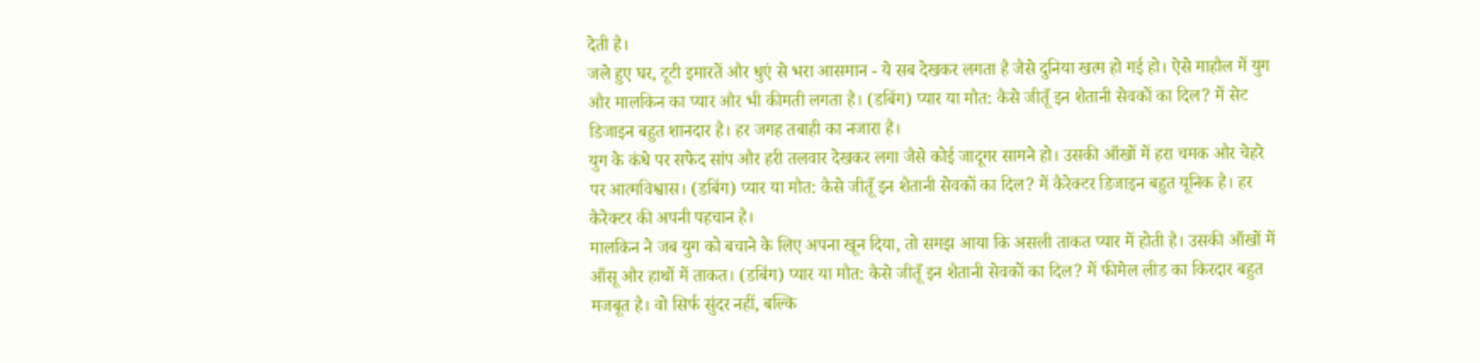देती है।
जले हुए घर, टूटी इमारतें और धुएं से भरा आसमान - ये सब देखकर लगता है जैसे दुनिया खत्म हो गई हो। ऐसे माहौल में युग और मालकिन का प्यार और भी कीमती लगता है। (डबिंग) प्यार या मौत: कैसे जीतूँ इन शैतानी सेवकों का दिल? में सेट डिजाइन बहुत शानदार है। हर जगह तबाही का नजारा है।
युग के कंधे पर सफेद सांप और हरी तलवार देखकर लगा जैसे कोई जादूगर सामने हो। उसकी आँखों में हरा चमक और चेहरे पर आत्मविश्वास। (डबिंग) प्यार या मौत: कैसे जीतूँ इन शैतानी सेवकों का दिल? में कैरेक्टर डिजाइन बहुत यूनिक है। हर कैरेक्टर की अपनी पहचान है।
मालकिन ने जब युग को बचाने के लिए अपना खून दिया, तो समझ आया कि असली ताकत प्यार में होती है। उसकी आँखों में आँसू और हाथों में ताकत। (डबिंग) प्यार या मौत: कैसे जीतूँ इन शैतानी सेवकों का दिल? में फीमेल लीड का किरदार बहुत मजबूत है। वो सिर्फ सुंदर नहीं, बल्कि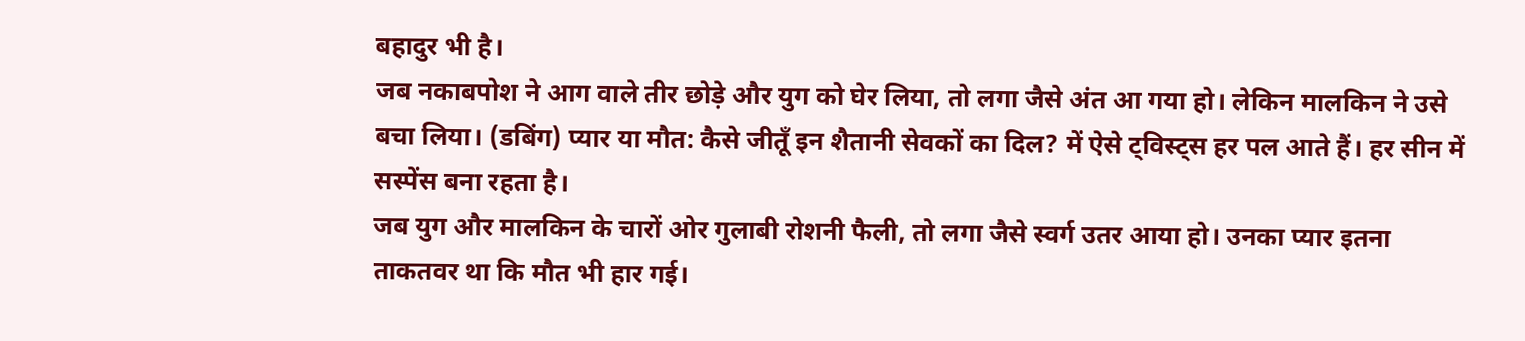बहादुर भी है।
जब नकाबपोश ने आग वाले तीर छोड़े और युग को घेर लिया, तो लगा जैसे अंत आ गया हो। लेकिन मालकिन ने उसे बचा लिया। (डबिंग) प्यार या मौत: कैसे जीतूँ इन शैतानी सेवकों का दिल? में ऐसे ट्विस्ट्स हर पल आते हैं। हर सीन में सस्पेंस बना रहता है।
जब युग और मालकिन के चारों ओर गुलाबी रोशनी फैली, तो लगा जैसे स्वर्ग उतर आया हो। उनका प्यार इतना ताकतवर था कि मौत भी हार गई।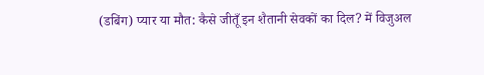(डबिंग) प्यार या मौत: कैसे जीतूँ इन शैतानी सेवकों का दिल? में विजुअल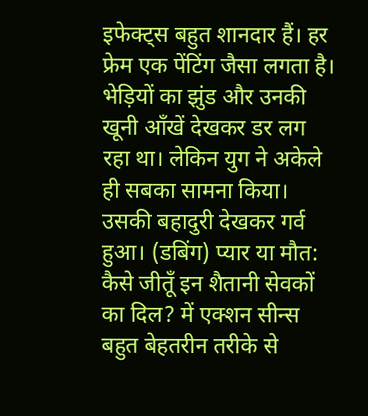इफेक्ट्स बहुत शानदार हैं। हर फ्रेम एक पेंटिंग जैसा लगता है।
भेड़ियों का झुंड और उनकी खूनी आँखें देखकर डर लग रहा था। लेकिन युग ने अकेले ही सबका सामना किया। उसकी बहादुरी देखकर गर्व हुआ। (डबिंग) प्यार या मौत: कैसे जीतूँ इन शैतानी सेवकों का दिल? में एक्शन सीन्स बहुत बेहतरीन तरीके से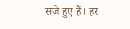सजे हुए हैं। हर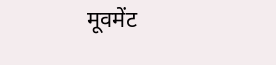मूवमेंट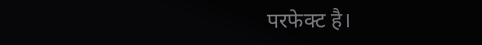परफेक्ट है।